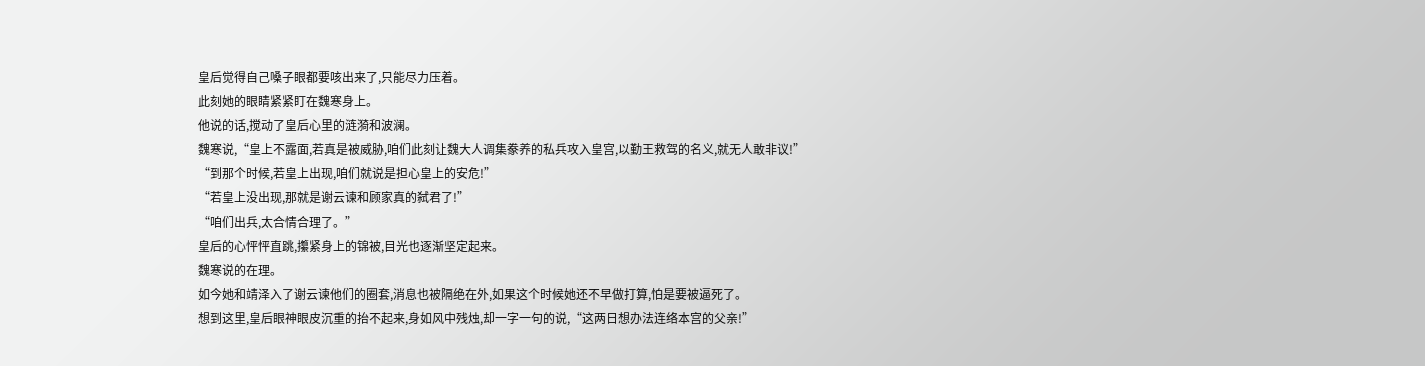皇后觉得自己嗓子眼都要咳出来了,只能尽力压着。
此刻她的眼睛紧紧盯在魏寒身上。
他说的话,搅动了皇后心里的涟漪和波澜。
魏寒说,“皇上不露面,若真是被威胁,咱们此刻让魏大人调集豢养的私兵攻入皇宫,以勤王救驾的名义,就无人敢非议!”
“到那个时候,若皇上出现,咱们就说是担心皇上的安危!”
“若皇上没出现,那就是谢云谏和顾家真的弑君了!”
“咱们出兵,太合情合理了。”
皇后的心怦怦直跳,攥紧身上的锦被,目光也逐渐坚定起来。
魏寒说的在理。
如今她和靖泽入了谢云谏他们的圈套,消息也被隔绝在外,如果这个时候她还不早做打算,怕是要被逼死了。
想到这里,皇后眼神眼皮沉重的抬不起来,身如风中残烛,却一字一句的说,“这两日想办法连络本宫的父亲!”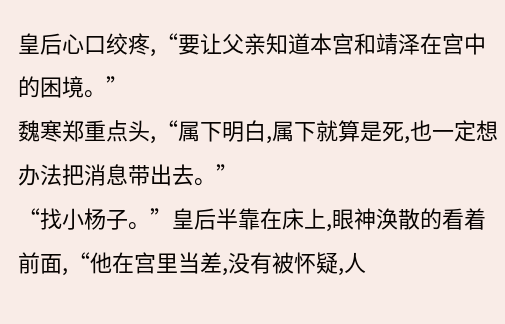皇后心口绞疼,“要让父亲知道本宫和靖泽在宫中的困境。”
魏寒郑重点头,“属下明白,属下就算是死,也一定想办法把消息带出去。”
“找小杨子。”皇后半靠在床上,眼神涣散的看着前面,“他在宫里当差,没有被怀疑,人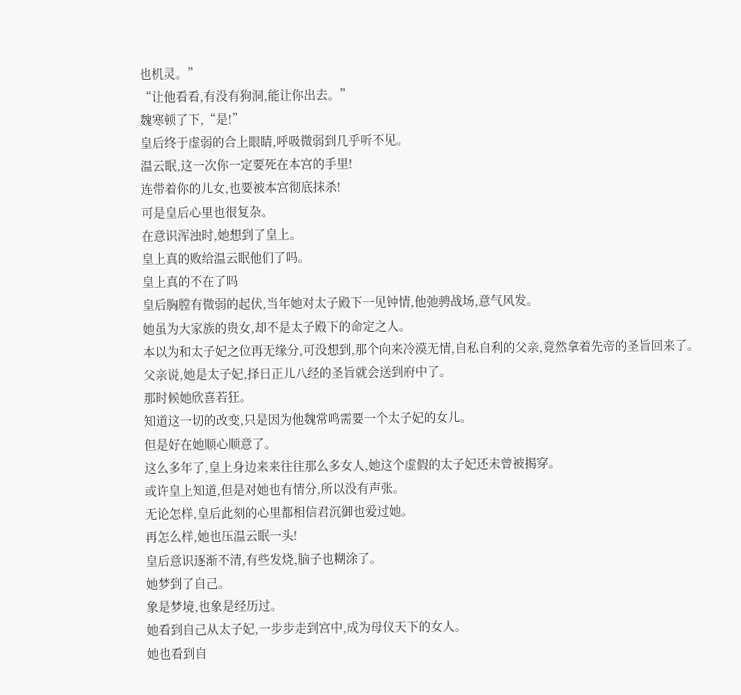也机灵。”
“让他看看,有没有狗洞,能让你出去。”
魏寒顿了下,“是!”
皇后终于虚弱的合上眼睛,呼吸微弱到几乎听不见。
温云眠,这一次你一定要死在本宫的手里!
连带着你的儿女,也要被本宫彻底抹杀!
可是皇后心里也很复杂。
在意识浑浊时,她想到了皇上。
皇上真的败给温云眠他们了吗。
皇上真的不在了吗
皇后胸膛有微弱的起伏,当年她对太子殿下一见钟情,他弛骋战场,意气风发。
她虽为大家族的贵女,却不是太子殿下的命定之人。
本以为和太子妃之位再无缘分,可没想到,那个向来冷漠无情,自私自利的父亲,竟然拿着先帝的圣旨回来了。
父亲说,她是太子妃,择日正儿八经的圣旨就会送到府中了。
那时候她欣喜若狂。
知道这一切的改变,只是因为他魏常鸣需要一个太子妃的女儿。
但是好在她顺心顺意了。
这么多年了,皇上身边来来往往那么多女人,她这个虚假的太子妃还未曾被揭穿。
或许皇上知道,但是对她也有情分,所以没有声张。
无论怎样,皇后此刻的心里都相信君沉御也爱过她。
再怎么样,她也压温云眠一头!
皇后意识逐渐不清,有些发烧,脑子也糊涂了。
她梦到了自己。
象是梦境,也象是经历过。
她看到自己从太子妃,一步步走到宫中,成为母仪天下的女人。
她也看到自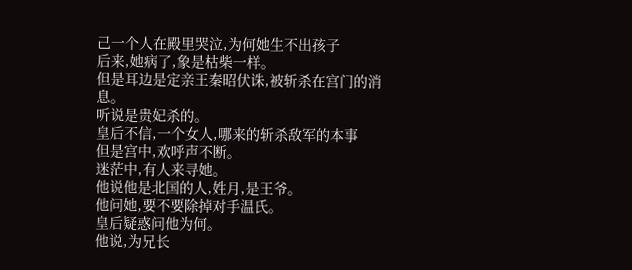己一个人在殿里哭泣,为何她生不出孩子
后来,她病了,象是枯柴一样。
但是耳边是定亲王秦昭伏诛,被斩杀在宫门的消息。
听说是贵妃杀的。
皇后不信,一个女人,哪来的斩杀敌军的本事
但是宫中,欢呼声不断。
迷茫中,有人来寻她。
他说他是北国的人,姓月,是王爷。
他问她,要不要除掉对手温氏。
皇后疑惑问他为何。
他说,为兄长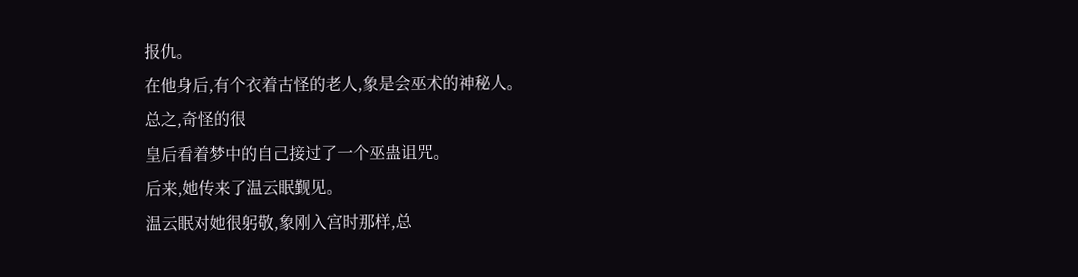报仇。
在他身后,有个衣着古怪的老人,象是会巫术的神秘人。
总之,奇怪的很
皇后看着梦中的自己接过了一个巫蛊诅咒。
后来,她传来了温云眠觐见。
温云眠对她很躬敬,象刚入宫时那样,总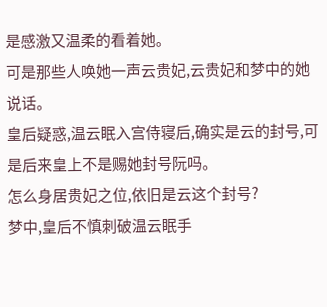是感激又温柔的看着她。
可是那些人唤她一声云贵妃,云贵妃和梦中的她说话。
皇后疑惑,温云眠入宫侍寝后,确实是云的封号,可是后来皇上不是赐她封号阮吗。
怎么身居贵妃之位,依旧是云这个封号?
梦中,皇后不慎刺破温云眠手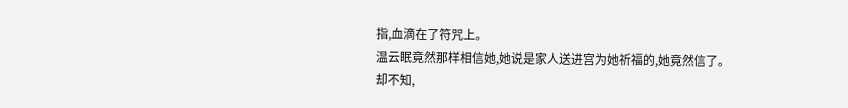指,血滴在了符咒上。
温云眠竟然那样相信她,她说是家人送进宫为她祈福的,她竟然信了。
却不知,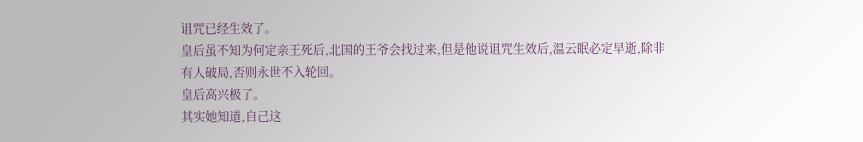诅咒已经生效了。
皇后虽不知为何定亲王死后,北国的王爷会找过来,但是他说诅咒生效后,温云眠必定早逝,除非有人破局,否则永世不入轮回。
皇后高兴极了。
其实她知道,自己这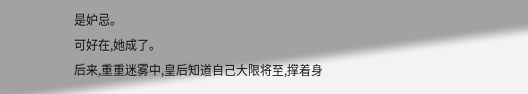是妒忌。
可好在,她成了。
后来,重重迷雾中,皇后知道自己大限将至,撑着身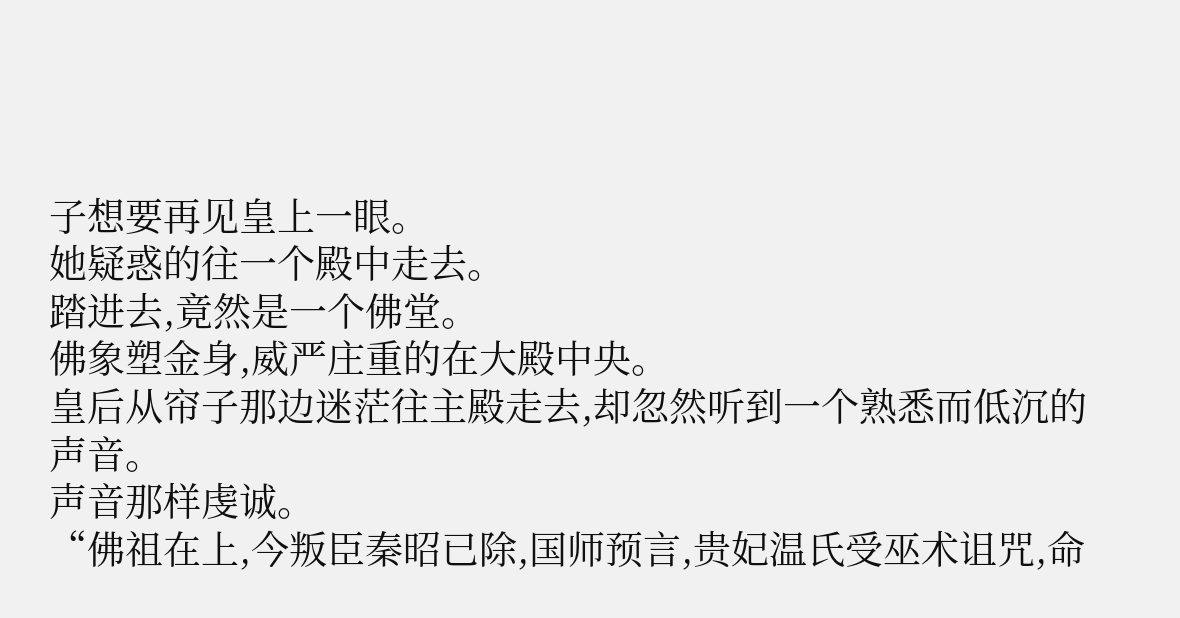子想要再见皇上一眼。
她疑惑的往一个殿中走去。
踏进去,竟然是一个佛堂。
佛象塑金身,威严庄重的在大殿中央。
皇后从帘子那边迷茫往主殿走去,却忽然听到一个熟悉而低沉的声音。
声音那样虔诚。
“佛祖在上,今叛臣秦昭已除,国师预言,贵妃温氏受巫术诅咒,命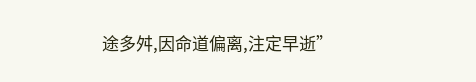途多舛,因命道偏离,注定早逝”